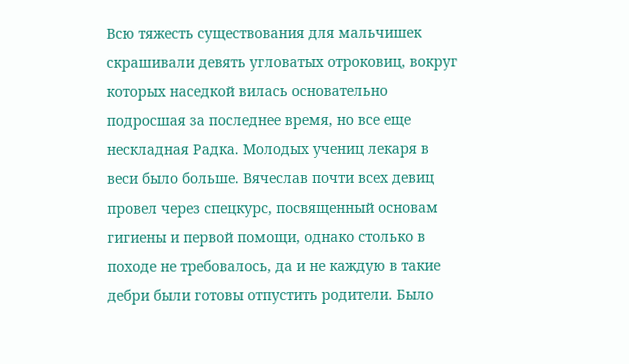Всю тяжесть существования для мальчишек скрашивали девять угловатых отроковиц, вокруг которых наседкой вилась основательно подросшая за последнее время, но все еще нескладная Радка. Молодых учениц лекаря в веси было больше. Вячеслав почти всех девиц провел через спецкурс, посвященный основам гигиены и первой помощи, однако столько в походе не требовалось, да и не каждую в такие дебри были готовы отпустить родители. Было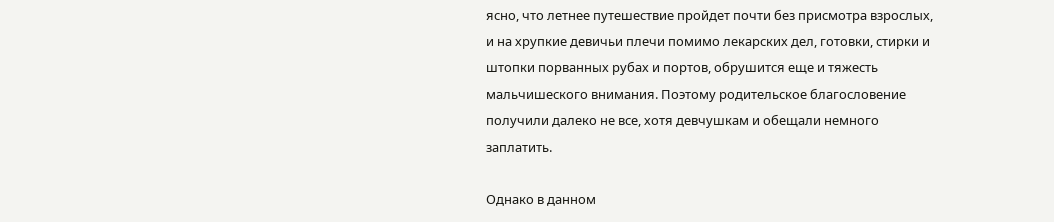ясно, что летнее путешествие пройдет почти без присмотра взрослых, и на хрупкие девичьи плечи помимо лекарских дел, готовки, стирки и штопки порванных рубах и портов, обрушится еще и тяжесть мальчишеского внимания. Поэтому родительское благословение получили далеко не все, хотя девчушкам и обещали немного заплатить.

Однако в данном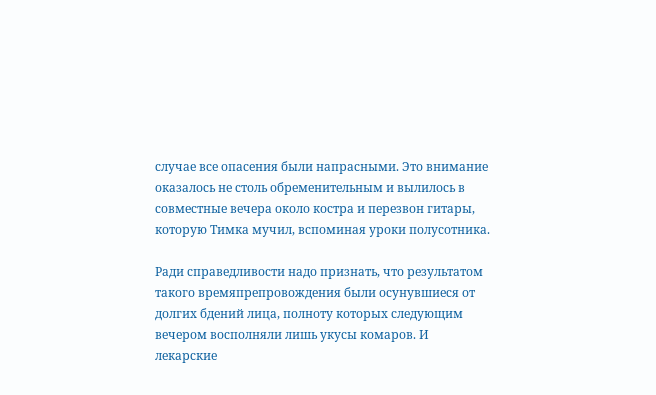случае все опасения были напрасными. Это внимание оказалось не столь обременительным и вылилось в совместные вечера около костра и перезвон гитары, которую Тимка мучил, вспоминая уроки полусотника.

Ради справедливости надо признать, что результатом такого времяпрепровождения были осунувшиеся от долгих бдений лица, полноту которых следующим вечером восполняли лишь укусы комаров. И лекарские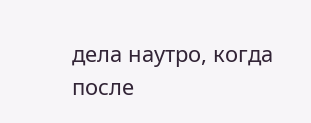дела наутро, когда после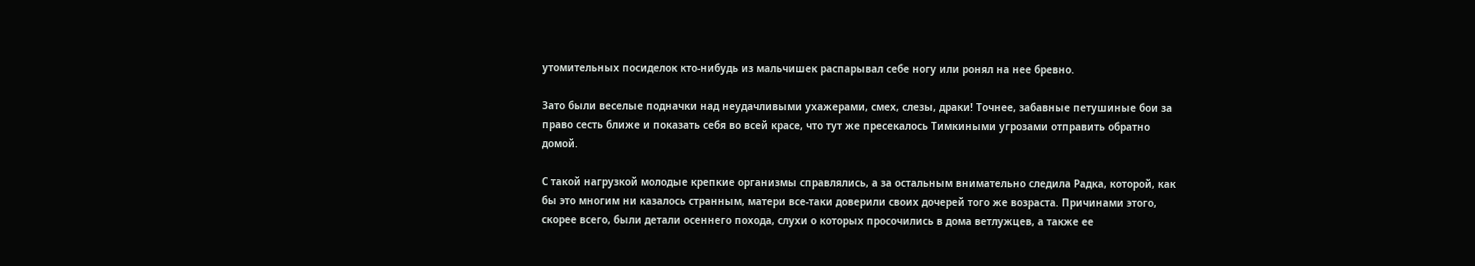утомительных посиделок кто-нибудь из мальчишек распарывал себе ногу или ронял на нее бревно.

Зато были веселые подначки над неудачливыми ухажерами, смех, слезы, драки! Точнее, забавные петушиные бои за право сесть ближе и показать себя во всей красе, что тут же пресекалось Тимкиными угрозами отправить обратно домой.

С такой нагрузкой молодые крепкие организмы справлялись, а за остальным внимательно следила Радка, которой, как бы это многим ни казалось странным, матери все-таки доверили своих дочерей того же возраста. Причинами этого, скорее всего, были детали осеннего похода, слухи о которых просочились в дома ветлужцев, а также ее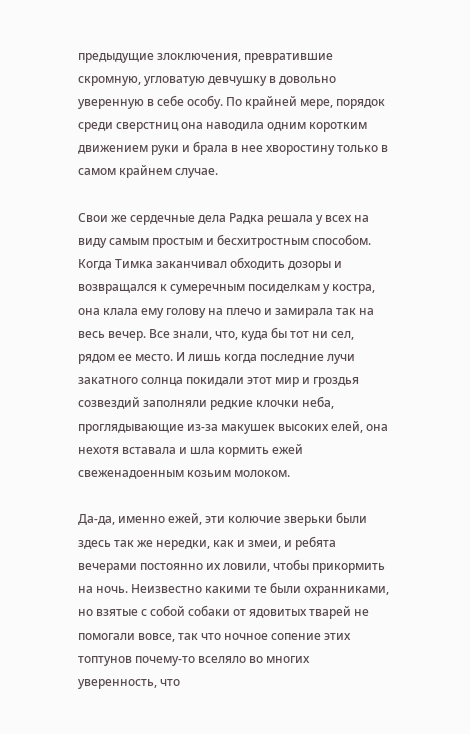предыдущие злоключения, превратившие скромную, угловатую девчушку в довольно уверенную в себе особу. По крайней мере, порядок среди сверстниц она наводила одним коротким движением руки и брала в нее хворостину только в самом крайнем случае.

Свои же сердечные дела Радка решала у всех на виду самым простым и бесхитростным способом. Когда Тимка заканчивал обходить дозоры и возвращался к сумеречным посиделкам у костра, она клала ему голову на плечо и замирала так на весь вечер. Все знали, что, куда бы тот ни сел, рядом ее место. И лишь когда последние лучи закатного солнца покидали этот мир и гроздья созвездий заполняли редкие клочки неба, проглядывающие из-за макушек высоких елей, она нехотя вставала и шла кормить ежей свеженадоенным козьим молоком.

Да-да, именно ежей, эти колючие зверьки были здесь так же нередки, как и змеи, и ребята вечерами постоянно их ловили, чтобы прикормить на ночь. Неизвестно какими те были охранниками, но взятые с собой собаки от ядовитых тварей не помогали вовсе, так что ночное сопение этих топтунов почему-то вселяло во многих уверенность, что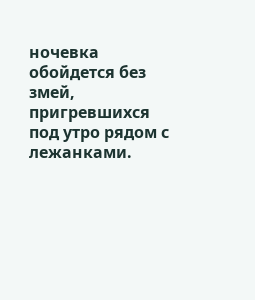ночевка обойдется без змей, пригревшихся под утро рядом с лежанками.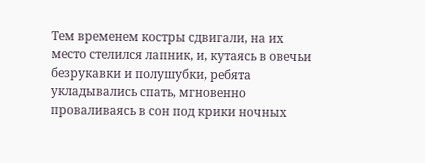Тем временем костры сдвигали, на их место стелился лапник, и, кутаясь в овечьи безрукавки и полушубки, ребята укладывались спать, мгновенно проваливаясь в сон под крики ночных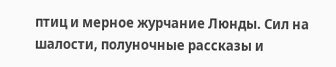птиц и мерное журчание Люнды. Сил на шалости, полуночные рассказы и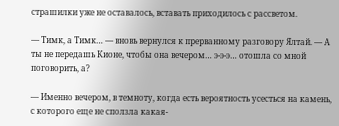страшилки уже не оставалось, вставать приходилось с рассветом.

— Тимк, а Тимк… — вновь вернулся к прерванному разговору Ялтай. — А ты не передашь Кионе, чтобы она вечером… э-э-э… отошла со мной поговорить, а?

— Именно вечером, в темноту, когда есть вероятность усесться на камень, с которого еще не сползла какая-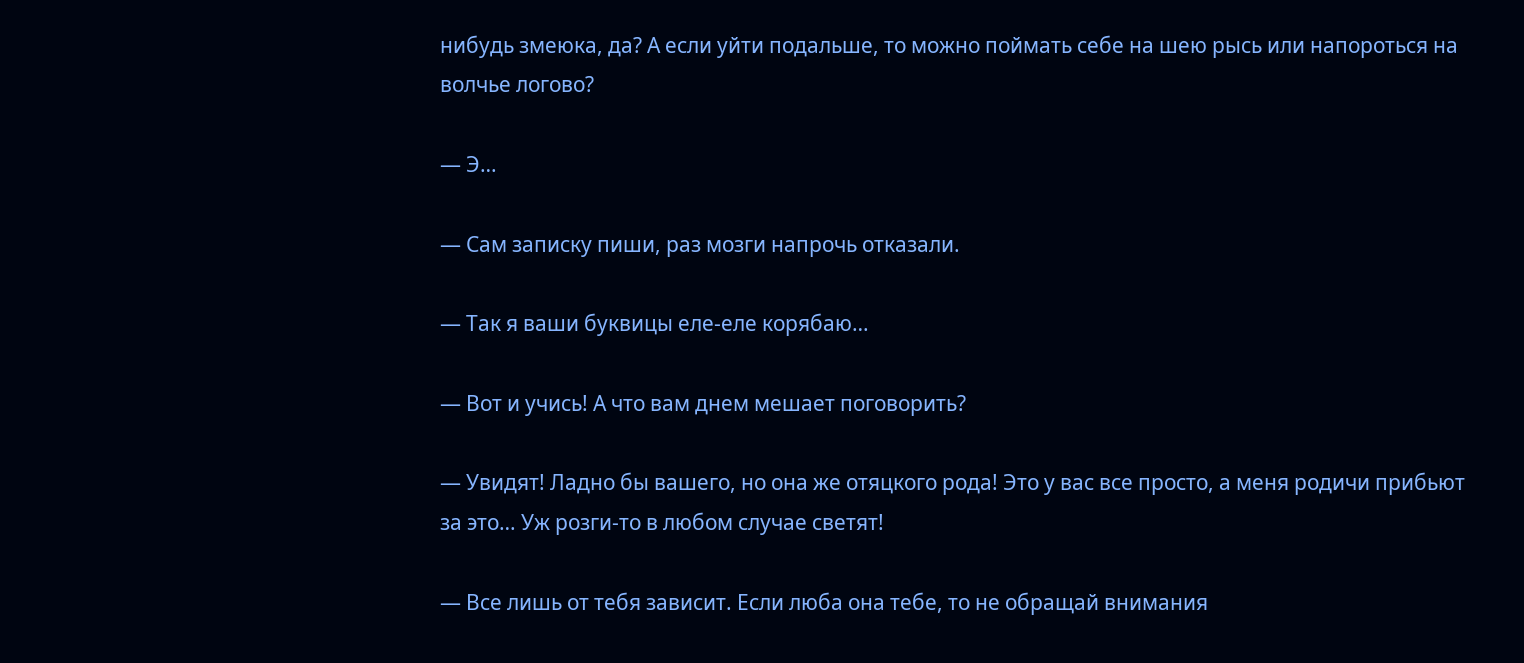нибудь змеюка, да? А если уйти подальше, то можно поймать себе на шею рысь или напороться на волчье логово?

— Э…

— Сам записку пиши, раз мозги напрочь отказали.

— Так я ваши буквицы еле-еле корябаю…

— Вот и учись! А что вам днем мешает поговорить?

— Увидят! Ладно бы вашего, но она же отяцкого рода! Это у вас все просто, а меня родичи прибьют за это… Уж розги-то в любом случае светят!

— Все лишь от тебя зависит. Если люба она тебе, то не обращай внимания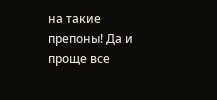на такие препоны! Да и проще все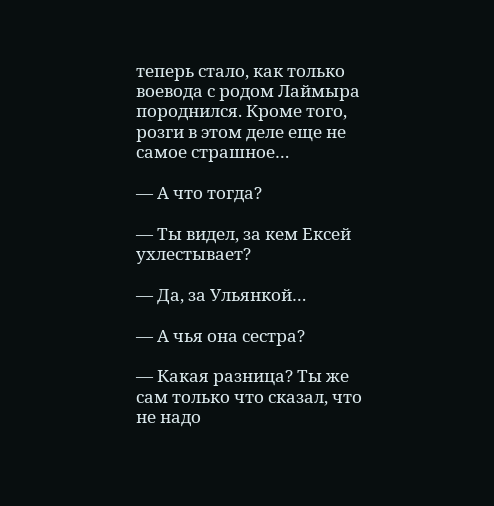теперь стало, как только воевода с родом Лаймыра породнился. Кроме того, розги в этом деле еще не самое страшное…

— А что тогда?

— Ты видел, за кем Ексей ухлестывает?

— Да, за Ульянкой…

— А чья она сестра?

— Какая разница? Ты же сам только что сказал, что не надо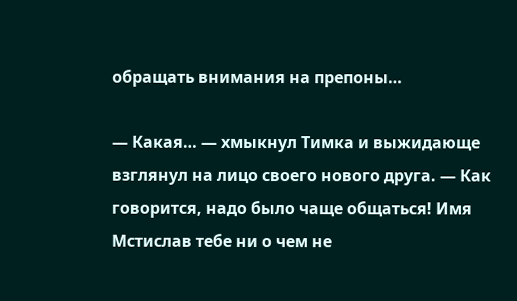обращать внимания на препоны…

— Какая… — хмыкнул Тимка и выжидающе взглянул на лицо своего нового друга. — Как говорится, надо было чаще общаться! Имя Мстислав тебе ни о чем не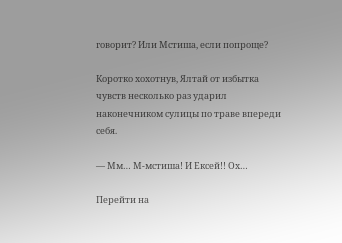говорит? Или Мстиша, если попроще?

Коротко хохотнув, Ялтай от избытка чувств несколько раз ударил наконечником сулицы по траве впереди себя.

— Мм… М-мстиша! И Ексей!! Ох…

Перейти на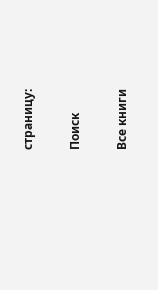страницу:

Поиск

Все книги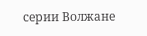серии Волжане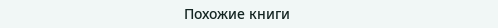Похожие книги